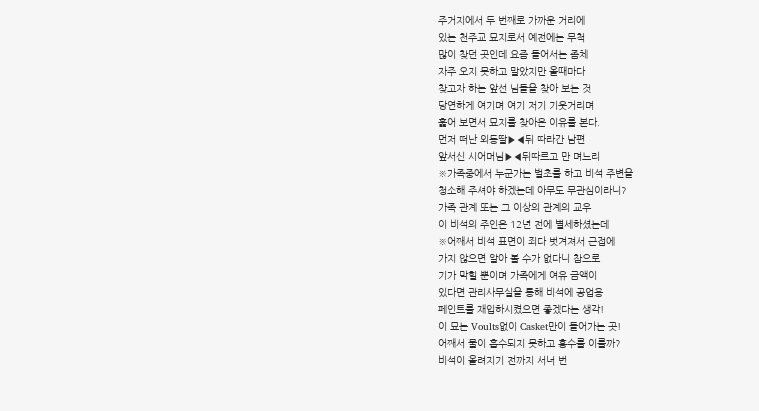주거지에서 두 번째로 가까운 거리에
있는 천주교 묘지로서 예전에는 무척
많이 찾던 곳인데 요즘 들어서는 좀체
자주 오지 못하고 말았지만 올때마다
찾고자 하는 앞선 님들을 찾아 보는 것
당연하게 여기며 여기 저기 기웃거리며
훑어 보면서 묘지를 찾아온 이유를 본다.
먼저 떠난 외동딸▶◀뒤 따라간 남편
앞서신 시어머님▶◀뒤따르고 만 며느리
※가족중에서 누군가는 벌초를 하고 비석 주변을
청소해 주셔야 하겠는데 아무도 무관심이라니?
가족 관계 또는 그 이상의 관계의 교우
이 비석의 주인은 12년 전에 별세하셨는데
※어째서 비석 표면이 죄다 벗겨져서 근접에
가지 않으면 알아 볼 수가 없다니 참으로
기가 막힐 뿐이며 가족에게 여유 금액이
있다면 관리사무실을 통해 비석에 공업용
페인트를 재입하시켰으면 좋겠다는 생각!
이 묘는 Voults없이 Casket만이 들어가는 곳!
어째서 물이 흡수되지 못하고 홍수를 이를까?
비석이 올려지기 전까지 서너 번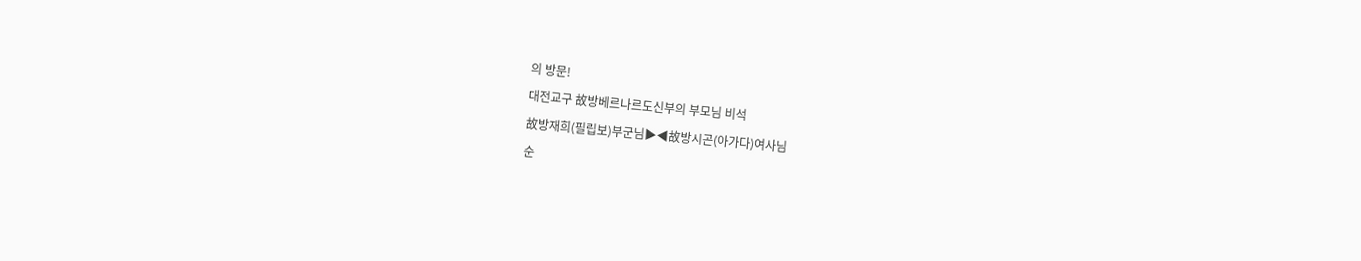의 방문!
대전교구 故방베르나르도신부의 부모님 비석
故방재희(필립보)부군님▶◀故방시곤(아가다)여사님
순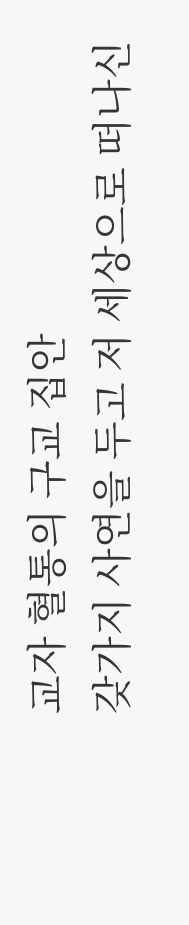교자 혈통의 구교 집안
갖가지 사연을 두고 저 세상으로 떠나신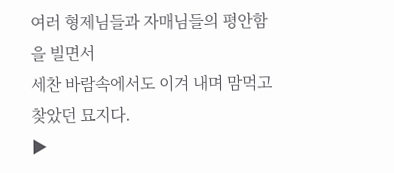여러 형제님들과 자매님들의 평안함을 빌면서
세찬 바람속에서도 이겨 내며 맘먹고 찾았던 묘지다.
▶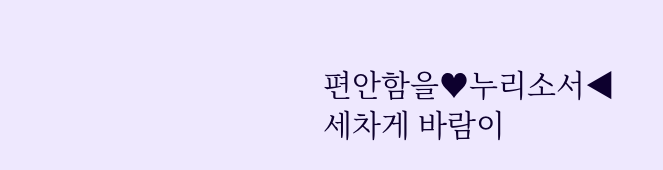편안함을♥누리소서◀
세차게 바람이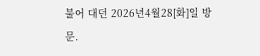불어 대던 2026년4월28[화]일 방문.